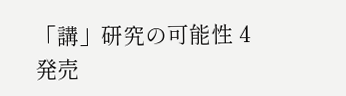「講」研究の可能性 4
発売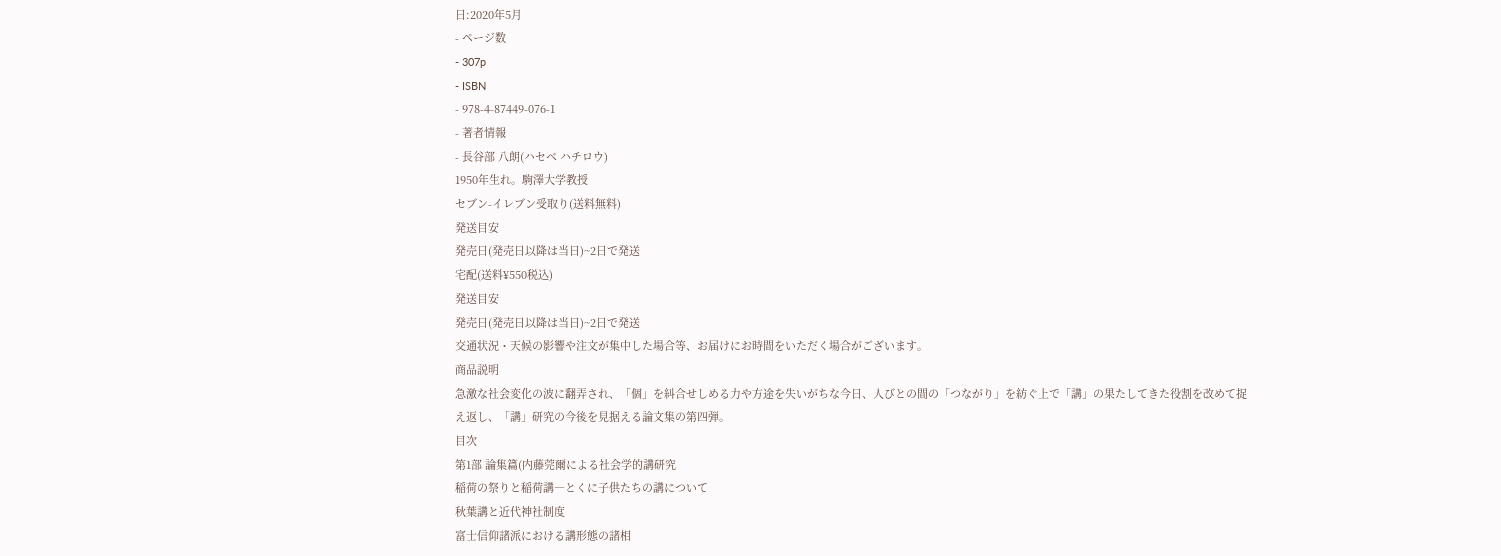日:2020年5月
- ページ数
- 307p
- ISBN
- 978-4-87449-076-1
- 著者情報
- 長谷部 八朗(ハセベ ハチロウ)
1950年生れ。駒澤大学教授
セブン-イレブン受取り(送料無料)
発送目安
発売日(発売日以降は当日)~2日で発送
宅配(送料¥550税込)
発送目安
発売日(発売日以降は当日)~2日で発送
交通状況・天候の影響や注文が集中した場合等、お届けにお時間をいただく場合がございます。
商品説明
急激な社会変化の波に翻弄され、「個」を糾合せしめる力や方途を失いがちな今日、人びとの間の「つながり」を紡ぐ上で「講」の果たしてきた役割を改めて捉え返し、「講」研究の今後を見据える論文集の第四弾。
目次
第1部 論集篇(内藤莞爾による社会学的講研究
稲荷の祭りと稲荷講―とくに子供たちの講について
秋葉講と近代神社制度
富士信仰諸派における講形態の諸相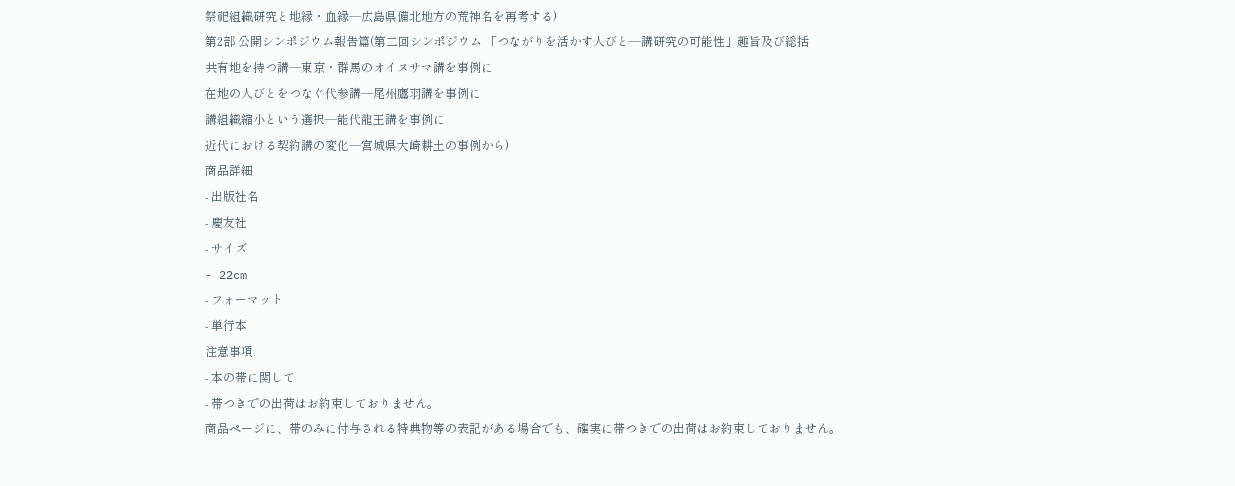祭祀組織研究と地縁・血縁―広島県備北地方の荒神名を再考する)
第2部 公開シンポジウム報告篇(第二回シンポジウム 「つながりを活かす人びと―講研究の可能性」趣旨及び総括
共有地を持つ講―東京・群馬のオイヌサマ講を事例に
在地の人びとをつなぐ代参講―尾州鷹羽講を事例に
講組織縮小という選択―能代龍王講を事例に
近代における契約講の変化―宮城県大崎耕土の事例から)
商品詳細
- 出版社名
- 慶友社
- サイズ
- 22cm
- フォーマット
- 単行本
注意事項
- 本の帯に関して
- 帯つきでの出荷はお約束しておりません。
商品ページに、帯のみに付与される特典物等の表記がある場合でも、確実に帯つきでの出荷はお約束しておりません。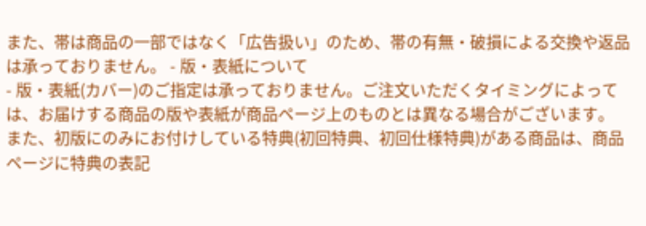また、帯は商品の一部ではなく「広告扱い」のため、帯の有無・破損による交換や返品は承っておりません。 - 版・表紙について
- 版・表紙(カバー)のご指定は承っておりません。ご注文いただくタイミングによっては、お届けする商品の版や表紙が商品ページ上のものとは異なる場合がございます。
また、初版にのみにお付けしている特典(初回特典、初回仕様特典)がある商品は、商品ページに特典の表記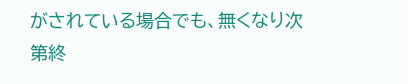がされている場合でも、無くなり次第終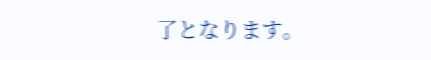了となります。